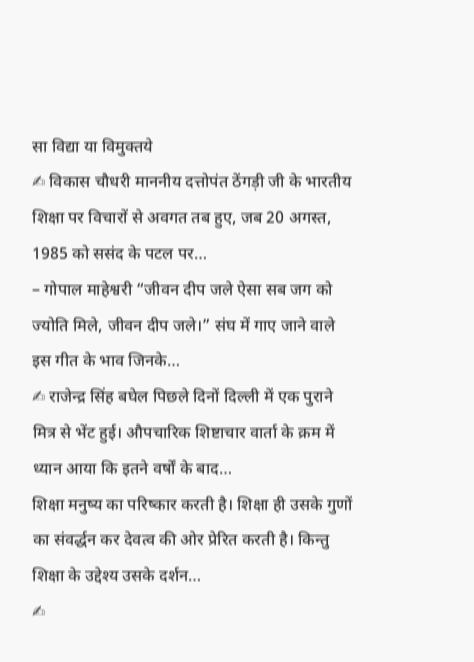सा विद्या या विमुक्तये
✍ विकास चौधरी माननीय दत्तोपंत ठेंगड़ी जी के भारतीय शिक्षा पर विचारों से अवगत तब हुए, जब 20 अगस्त, 1985 को ससंद के पटल पर…
– गोपाल माहेश्वरी “जीवन दीप जले ऐसा सब जग को ज्योति मिले, जीवन दीप जले।” संघ में गाए जाने वाले इस गीत के भाव जिनके…
✍ राजेन्द्र सिंह बघेल पिछले दिनों दिल्ली में एक पुराने मित्र से भेंट हुई। औपचारिक शिष्टाचार वार्ता के क्रम में ध्यान आया कि इतने वर्षों के बाद…
शिक्षा मनुष्य का परिष्कार करती है। शिक्षा ही उसके गुणों का संवर्द्धन कर देवत्व की ओर प्रेरित करती है। किन्तु शिक्षा के उद्देश्य उसके दर्शन…
✍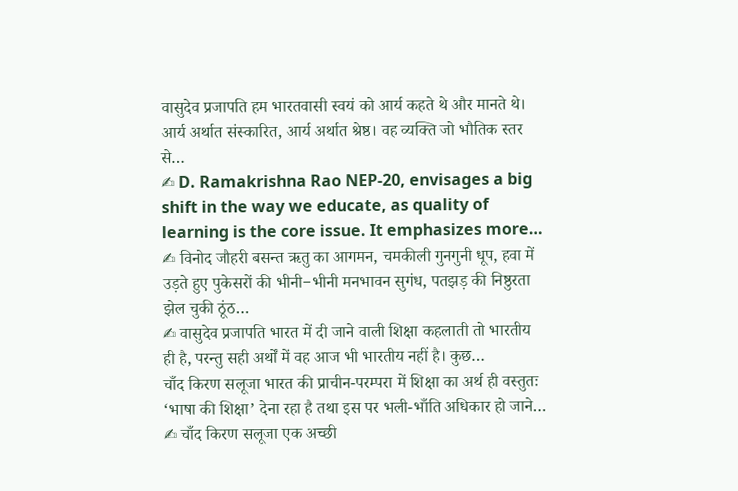वासुदेव प्रजापति हम भारतवासी स्वयं को आर्य कहते थे और मानते थे। आर्य अर्थात संस्कारित, आर्य अर्थात श्रेष्ठ। वह व्यक्ति जो भौतिक स्तर से…
✍ D. Ramakrishna Rao NEP-20, envisages a big shift in the way we educate, as quality of learning is the core issue. It emphasizes more…
✍ विनोद जौहरी बसन्त ऋतु का आगमन, चमकीली गुनगुनी धूप, हवा में उड़ते हुए पुकेसरों की भीनी−भीनी मनभावन सुगंध, पतझड़ की निष्ठुरता झेल चुकी ठूंठ…
✍ वासुदेव प्रजापति भारत में दी जाने वाली शिक्षा कहलाती तो भारतीय ही है, परन्तु सही अर्थों में वह आज भी भारतीय नहीं है। कुछ…
चाँद किरण सलूजा भारत की प्राचीन-परम्परा में शिक्षा का अर्थ ही वस्तुतः ‘भाषा की शिक्षा’ देना रहा है तथा इस पर भली-भाँति अधिकार हो जाने…
✍ चाँद किरण सलूजा एक अच्छी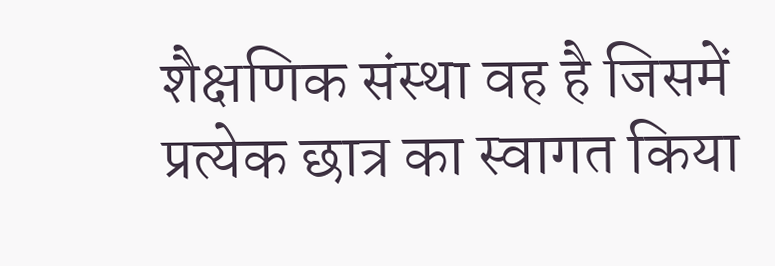शैक्षणिक संस्था वह है जिसमें प्रत्येक छात्र का स्वागत किया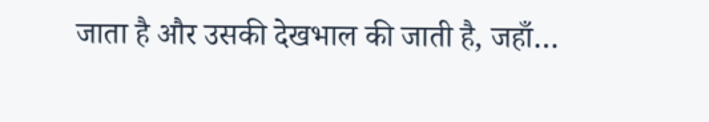जाता है और उसकी देखभाल की जाती है, जहाँ…